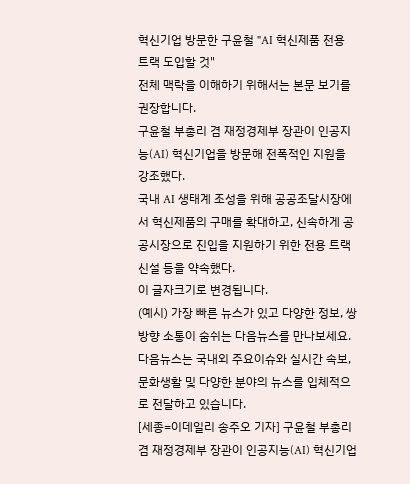혁신기업 방문한 구윤철 "AI 혁신제품 전용 트랙 도입할 것"
전체 맥락을 이해하기 위해서는 본문 보기를 권장합니다.
구윤철 부총리 겸 재정경제부 장관이 인공지능(AI) 혁신기업을 방문해 전폭적인 지원을 강조했다.
국내 AI 생태계 조성을 위해 공공조달시장에서 혁신제품의 구매를 확대하고, 신속하게 공공시장으로 진입을 지원하기 위한 전용 트랙 신설 등을 약속했다.
이 글자크기로 변경됩니다.
(예시) 가장 빠른 뉴스가 있고 다양한 정보, 쌍방향 소통이 숨쉬는 다음뉴스를 만나보세요. 다음뉴스는 국내외 주요이슈와 실시간 속보, 문화생활 및 다양한 분야의 뉴스를 입체적으로 전달하고 있습니다.
[세종=이데일리 송주오 기자] 구윤철 부총리 겸 재정경제부 장관이 인공지능(AI) 혁신기업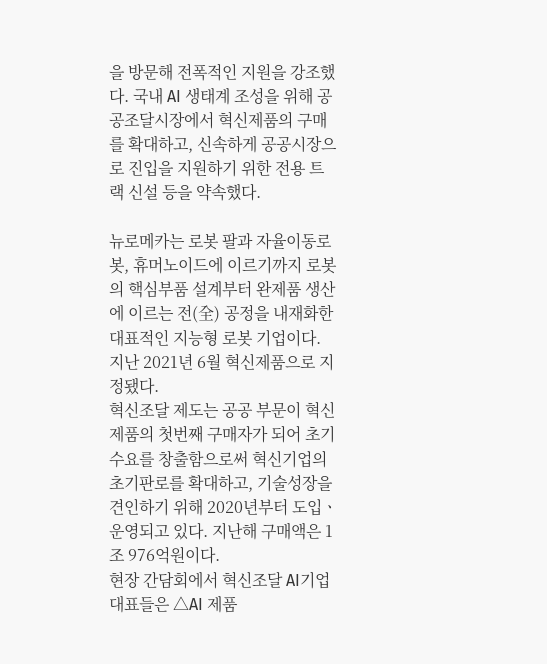을 방문해 전폭적인 지원을 강조했다. 국내 AI 생태계 조성을 위해 공공조달시장에서 혁신제품의 구매를 확대하고, 신속하게 공공시장으로 진입을 지원하기 위한 전용 트랙 신설 등을 약속했다.

뉴로메카는 로봇 팔과 자율이동로봇, 휴머노이드에 이르기까지 로봇의 핵심부품 설계부터 완제품 생산에 이르는 전(全) 공정을 내재화한 대표적인 지능형 로봇 기업이다. 지난 2021년 6월 혁신제품으로 지정됐다.
혁신조달 제도는 공공 부문이 혁신제품의 첫번째 구매자가 되어 초기 수요를 창출함으로써 혁신기업의 초기판로를 확대하고, 기술성장을 견인하기 위해 2020년부터 도입ㆍ운영되고 있다. 지난해 구매액은 1조 976억원이다.
현장 간담회에서 혁신조달 AI기업 대표들은 △AI 제품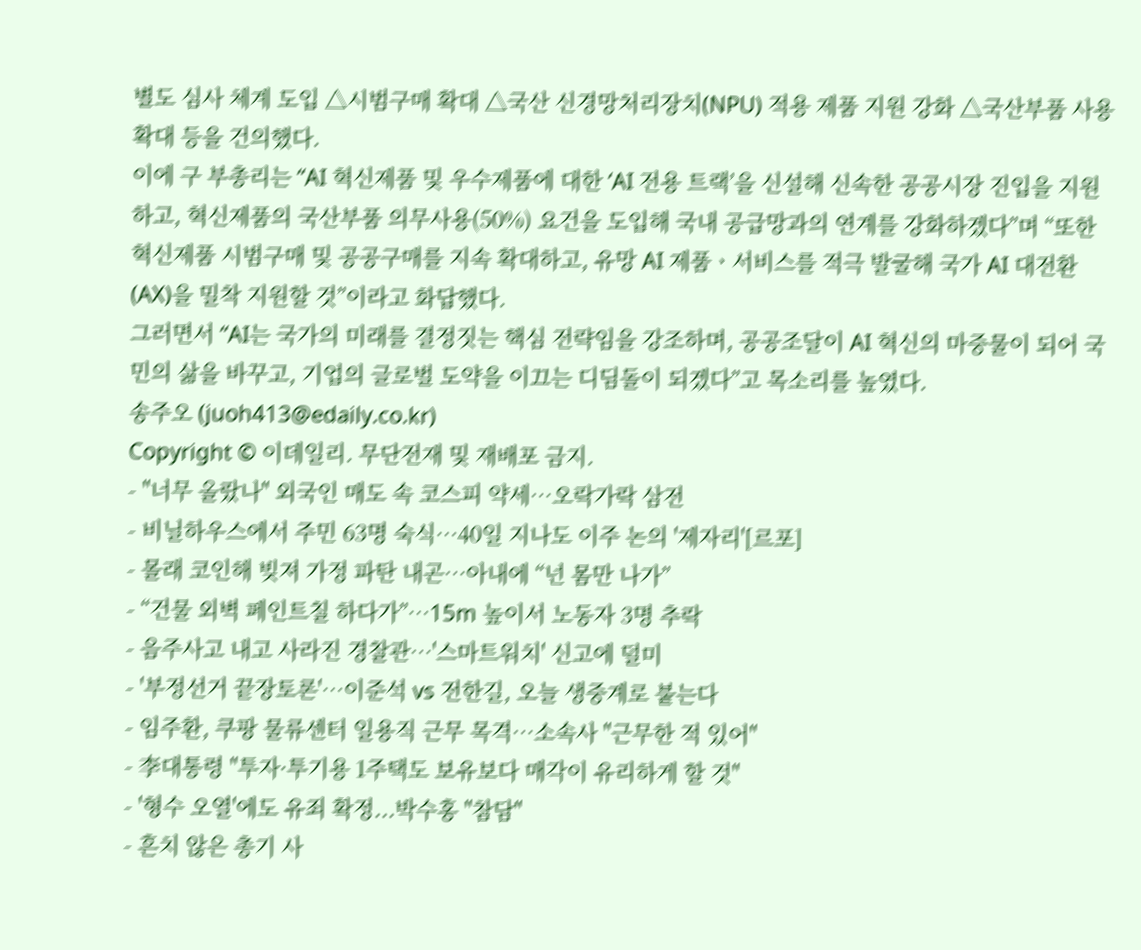별도 심사 체계 도입 △시범구매 확대 △국산 신경망처리장치(NPU) 적용 제품 지원 강화 △국산부품 사용 확대 등을 건의했다.
이에 구 부총리는 “AI 혁신제품 및 우수제품에 대한 ‘AI 전용 트랙’을 신설해 신속한 공공시장 진입을 지원하고, 혁신제품의 국산부품 의무사용(50%) 요건을 도입해 국내 공급망과의 연계를 강화하겠다”며 “또한 혁신제품 시범구매 및 공공구매를 지속 확대하고, 유망 AI 제품ㆍ서비스를 적극 발굴해 국가 AI 대전환(AX)을 밀착 지원할 것”이라고 화답했다.
그러면서 “AI는 국가의 미래를 결정짓는 핵심 전략임을 강조하며, 공공조달이 AI 혁신의 마중물이 되어 국민의 삶을 바꾸고, 기업의 글로벌 도약을 이끄는 디딤돌이 되겠다”고 목소리를 높였다.
송주오 (juoh413@edaily.co.kr)
Copyright © 이데일리. 무단전재 및 재배포 금지.
- "너무 올랐나" 외국인 매도 속 코스피 약세…오락가락 삼전
- 비닐하우스에서 주민 63명 숙식…40일 지나도 이주 논의 '제자리'[르포]
- 몰래 코인해 빚져 가정 파탄 내곤…아내에 “넌 몸만 나가”
- “건물 외벽 페인트칠 하다가”…15m 높이서 노동자 3명 추락
- 음주사고 내고 사라진 경찰관…'스마트워치' 신고에 덜미
- '부정선거 끝장토론'…이준석 vs 전한길, 오늘 생중계로 붙는다
- 임주환, 쿠팡 물류센터 일용직 근무 목격…소속사 "근무한 적 있어"
- 李대통령 "투자·투기용 1주택도 보유보다 매각이 유리하게 할 것"
- '형수 오열'에도 유죄 확정...박수홍 "참담"
- 흔치 않은 총기 사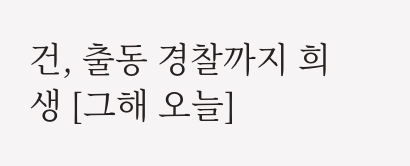건, 출동 경찰까지 희생 [그해 오늘]